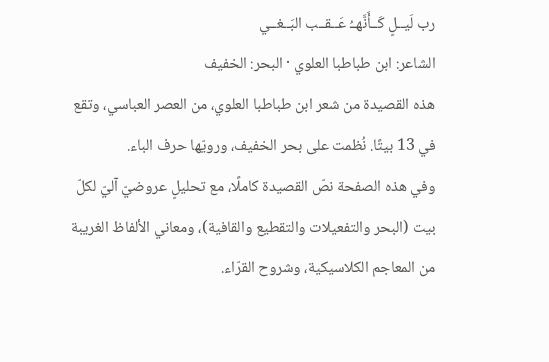رب لَيــلٍ كَــأَنَّهــُ عَــقــب البَــغــي
الشاعر: ابن طباطبا العلوي · البحر: الخفيف
هذه القصيدة من شعر ابن طباطبا العلوي، من العصر العباسي، وتقع في 13 بيتًا. نُظمت على بحر الخفيف، ورويّها حرف الباء.
وفي هذه الصفحة نصّ القصيدة كاملًا، مع تحليلٍ عروضيّ آليّ لكلّ بيت (البحر والتفعيلات والتقطيع والقافية)، ومعاني الألفاظ الغريبة من المعاجم الكلاسيكية، وشروح القرّاء.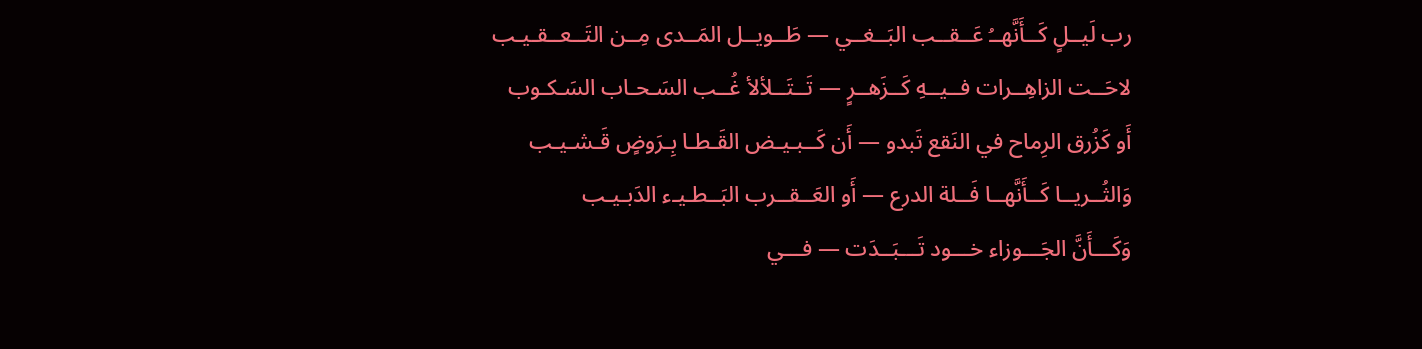رب لَيــلٍ كَــأَنَّهــُ عَــقــب البَــغــي — طَــويــل المَــدى مِــن التَــعــقـيـب
لاحَــت الزاهِــرات فــيــهِ كَــزَهــرٍ — تَــتَــلألأ غُــب السَـحـاب السَـكـوب
أَو كَزُرق الرِماح في النَقع تَبدو — أَن كَــبـيـض القَـطـا بِـرَوضٍ قَـشـيـب
وَالثُــريــا كَــأَنَّهــا فَــلة الدرع — أَو العَــقــرب البَــطـيـء الدَبـيـب
وَكَـــأَنَّ الجَـــوزاء خـــود تَـــبَــدَت — فـــي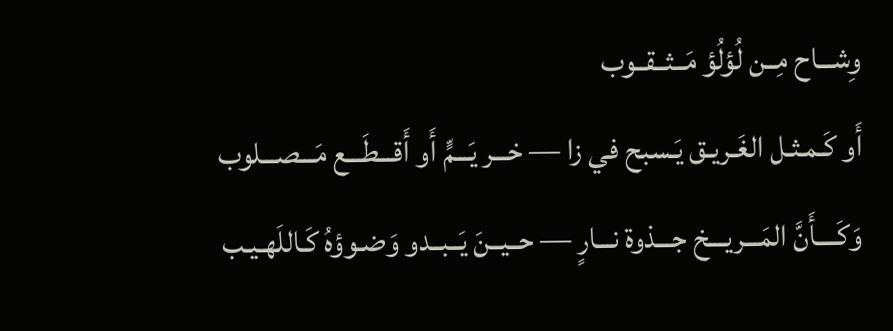وِشـــاح مِــن لُؤلُؤ مَــثــقــوب
أَو كَـمـثـل الغَـريـق يَـسبح في زا — خـــر يَـــمٍّ أَو أَقـــطَـــع مَـــصـــلوب
وَكَــــأَنَّ المَـــريـــخ جـــذوة نـــارٍ — حــيــنَ يَــبــدو وَضـوؤهُ كَـاللَهـيـب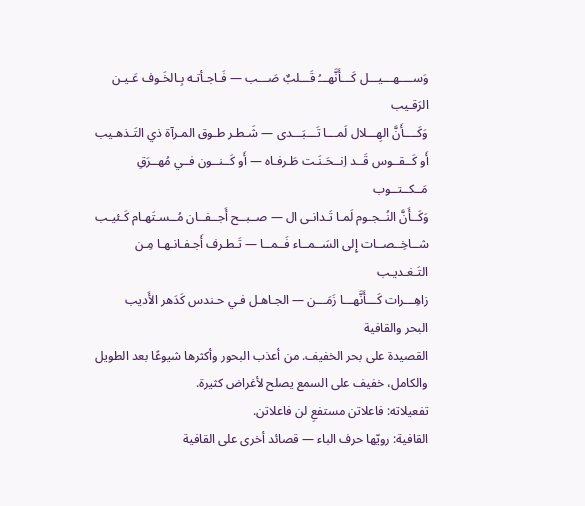وَســــهـــيـــل كَـــأَنَّهـــُ قَـــلبٌ صَـــب — فَـاجـأتـه بِـالخَـوف عَـيـن الرَقـيب
وَكَــــأَنَّ الهِـــلال لَمـــا تَـــبَـــدى — شَـطـر طـوق المـرآة ذي التَـذهـيب
أَو كَــقــوس قَــد اِنــحَـنَـت طَـرفـاه — أَو كَــنــون فــي مُهــرَقِ مَــكــتــوب
وَكَــأَنَّ النُــجـوم لَمـا تَـدانـى ال — صــبــح أَجــفــان مُــسـتَهـام كَـئيـب
شــاخِــصــات إِلى السَــمــاء فَــمــا — تَـطـرف أَجـفـانـهـا مِـن التَـغـديـب
زاهِـــرات كَـــأَنَّهـــا زَمَـــن — الجـاهـل فـي حـندس كَدَهر الأَديب
البحر والقافية
القصيدة على بحر الخفيف. من أعذب البحور وأكثرها شيوعًا بعد الطويل والكامل، خفيف على السمع يصلح لأغراض كثيرة.
تفعيلاته: فاعلاتن مستفعِ لن فاعلاتن.
القافية: رويّها حرف الباء — قصائد أخرى على القافية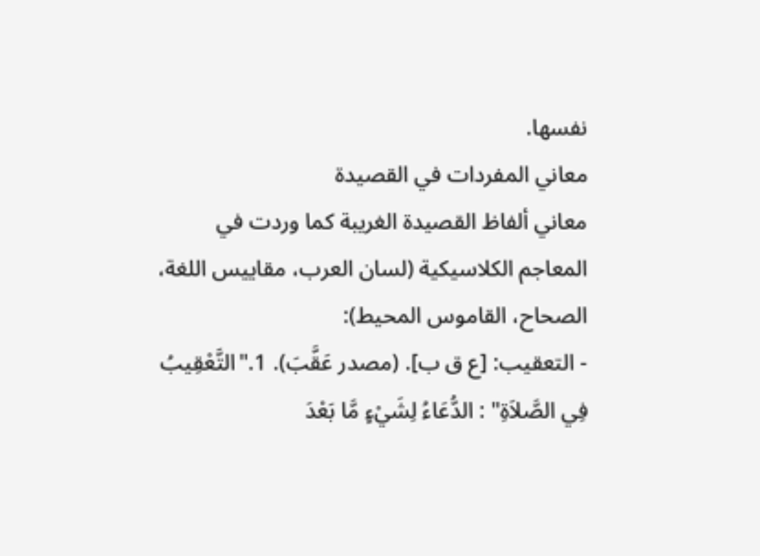نفسها.
معاني المفردات في القصيدة
معاني ألفاظ القصيدة الغريبة كما وردت في المعاجم الكلاسيكية (لسان العرب، مقاييس اللغة، الصحاح، القاموس المحيط):
- التعقيب: [ع ق ب]. (مصدر عَقَّبَ). 1."التَّعْقِيبُ فِي الصَّلاَةِ" : الدُّعَاءُ لِشَيْءٍ مَّا بَعْدَ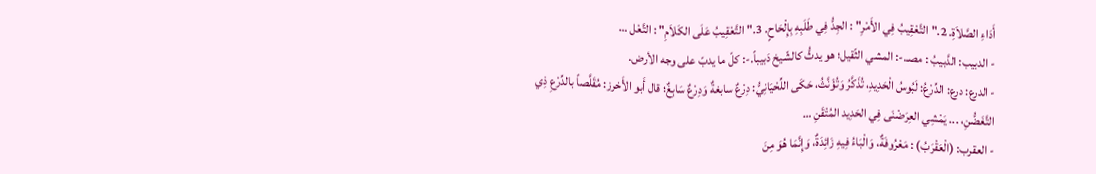أَدَاءِ الصَّلاَةِ. 2."التَّعْقِيبُ فِي الأَمْرِ" : الجِدُّ فِي طَلَبِهِ بِإِلْحَاحٍ. 3."التَّعْقِيبُ عَلَى الكَلاَمِ" : التَّعْل …
- الدبيب: الدَّبيبُ : مصـ.-: المشي الثّقيل؛ هو يدثُّ كالشّيخ دَبيباً.-: كلّ ما يدبّ على وجه الأرض.
- الدرع: درع: الدِّرْعُ: لَبُوسُ الْحَدِيدِ، تُذَكَّرُ وَتُؤَنَّثُ، حَكَى اللِّحْيَانِيُّ: دِرْعٌ سابغةٌ وَدِرْعٌ سَابِغٌ؛ قال أَبو الأَخرز: مُقَلَّصاً بالدِّرْعِ ذِي التَّغَضُّنِ، ... يَمْشِي العِرَضْنَى فِي الحَدِيد المُتْقَنِ …
- العقرب: (الْعَقْرَبُ) : مَعْرُوفَةٌ، وَالْبَاءُ فِيهِ زَائِدَةٌ، وَإِنَّمَا هُوَ مِنَ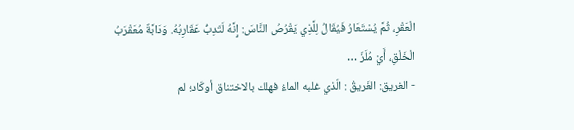الْعَقْرِ، ثُمَّ يُسْتَعَارُ فَيُقَالُ لِلَّذِي يَقْرُصُ النَّاسَ: إِنَّهُ لَتَدِبُّ عَقَارِبُهُ. وَدَابَّةٌ مُعَقْرَبُ الْخَلْقِ، أَيْ مُلَزّ …
- الغريق: الغَريقُ : الّذي غلبه الماءُ فهلك بالاختناق أوكَاد؛ لم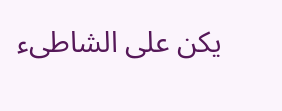يكن على الشاطىء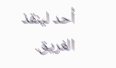أحد لينقذ الغريق.